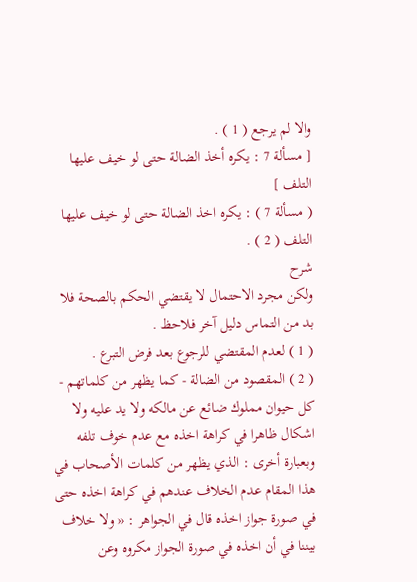والا لم يرجع ( 1 ) .
[ مسألة 7 : يكره أخذ الضالة حتى لو خيف عليها التلف ]
( مسألة 7 ) : يكره اخذ الضالة حتى لو خيف عليها التلف ( 2 ) .
شرح
ولكن مجرد الاحتمال لا يقتضي الحكم بالصحة فلا بد من التماس دليل آخر فلاحظ .
( 1 ) لعدم المقتضي للرجوع بعد فرض التبرع .
( 2 ) المقصود من الضالة - كما يظهر من كلماتهم - كل حيوان مملوك ضائع عن مالكه ولا يد عليه ولا اشكال ظاهرا في كراهة اخذه مع عدم خوف تلفه وبعبارة أخرى : الذي يظهر من كلمات الأصحاب في هذا المقام عدم الخلاف عندهم في كراهة اخذه حتى في صورة جواز اخذه قال في الجواهر : « ولا خلاف بيننا في أن اخذه في صورة الجواز مكروه وعن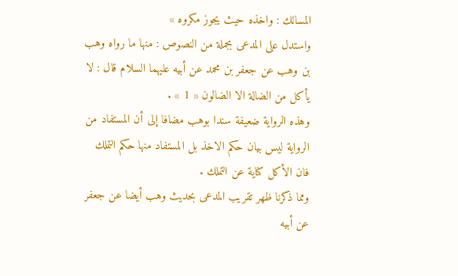المسالك : واخذه حيث يجوز مكروه »
واستدل على المدعى بجملة من النصوص : منها ما رواه وهب بن وهب عن جعفر بن محمد عن أبيه عليهما السلام قال : لا يأكل من الضالة الا الضالون « 1 » .
وهذه الرواية ضعيفة سندا بوهب مضافا إلى أن المستفاد من الرواية ليس بيان حكم الاخذ بل المستفاد منها حكم التملك فان الأكل كناية عن التملك .
ومما ذكرنا ظهر تقريب المدعى بحديث وهب أيضا عن جعفر عن أبيه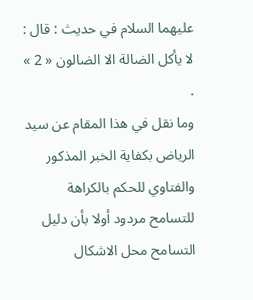عليهما السلام في حديث : قال : لا يأكل الضالة الا الضالون « 2 » .
وما نقل في هذا المقام عن سيد الرياض بكفاية الخبر المذكور والفتاوي للحكم بالكراهة للتسامح مردود أولا بأن دليل التسامح محل الاشكال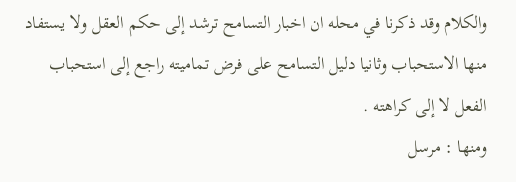والكلام وقد ذكرنا في محله ان اخبار التسامح ترشد إلى حكم العقل ولا يستفاد منها الاستحباب وثانيا دليل التسامح على فرض تماميته راجع إلى استحباب الفعل لا إلى كراهته .
ومنها : مرسل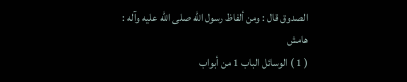الصدوق قال : ومن ألفاظ رسول اللّه صلى اللّه عليه وآله :
هامش
( 1 ) الوسائل الباب 1 من أبواب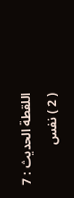اللقطة الحديث : 7
( 2 ) نفس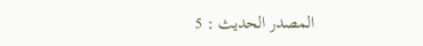المصدر الحديث : 5